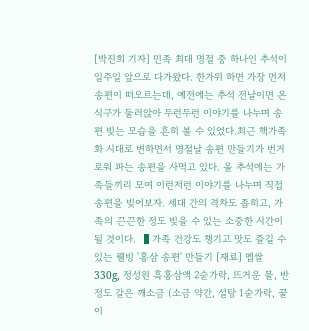[박진희 기자] 민족 최대 명절 중 하나인 추석이 일주일 앞으로 다가왔다. 한가위 하면 가장 먼저 송편이 떠오르는데, 예전에는 추석 전날이면 온 식구가 둘러앉아 두런두런 이야기를 나누며 송편 빚는 모습을 흔히 볼 수 있었다.최근 핵가족화 시대로 변하면서 명절날 송편 만들기가 번거로워 파는 송편을 사먹고 있다. 올 추석에는 가족들끼리 모여 이런저런 이야기를 나누며 직접 송편을 빚어보자. 세대 간의 격차도 좁히고, 가족의 끈끈한 정도 빚을 수 있는 소중한 시간이 될 것이다. ▐ 가족 건강도 챙기고 맛도 즐길 수 있는 웰빙 '홍삼 송편' 만들기 [재료] 멥쌀 330g, 정성원 흑홍삼액 2숟가락, 뜨거운 물, 반 정도 갈은 깨소금 (소금 약간, 설탕 1숟가락, 꿀이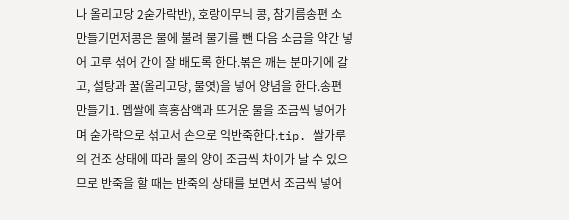나 올리고당 2숟가락반), 호랑이무늬 콩, 참기름송편 소 만들기먼저콩은 물에 불려 물기를 뺀 다음 소금을 약간 넣어 고루 섞어 간이 잘 배도록 한다.볶은 깨는 분마기에 갈고, 설탕과 꿀(올리고당, 물엿)을 넣어 양념을 한다.송편 만들기1. 멥쌀에 흑홍삼액과 뜨거운 물을 조금씩 넣어가며 숟가락으로 섞고서 손으로 익반죽한다.tip. 쌀가루의 건조 상태에 따라 물의 양이 조금씩 차이가 날 수 있으므로 반죽을 할 때는 반죽의 상태를 보면서 조금씩 넣어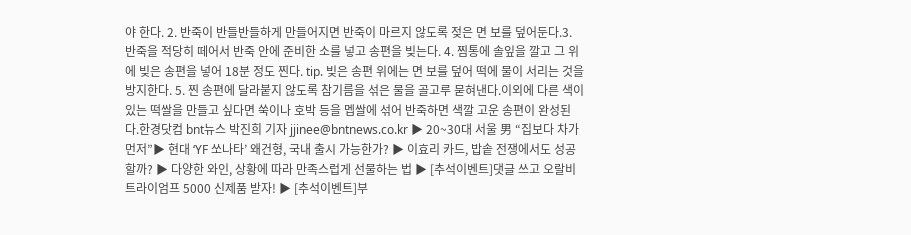야 한다. 2. 반죽이 반들반들하게 만들어지면 반죽이 마르지 않도록 젖은 면 보를 덮어둔다.3. 반죽을 적당히 떼어서 반죽 안에 준비한 소를 넣고 송편을 빚는다. 4. 찜통에 솔잎을 깔고 그 위에 빚은 송편을 넣어 18분 정도 찐다. tip. 빚은 송편 위에는 면 보를 덮어 떡에 물이 서리는 것을 방지한다. 5. 찐 송편에 달라붙지 않도록 참기름을 섞은 물을 골고루 묻혀낸다.이외에 다른 색이 있는 떡쌀을 만들고 싶다면 쑥이나 호박 등을 멥쌀에 섞어 반죽하면 색깔 고운 송편이 완성된다.한경닷컴 bnt뉴스 박진희 기자 jjinee@bntnews.co.kr ▶ 20~30대 서울 男 “집보다 차가 먼저”▶ 현대 ‘YF 쏘나타’ 왜건형, 국내 출시 가능한가? ▶ 이효리 카드, 밥솥 전쟁에서도 성공할까? ▶ 다양한 와인, 상황에 따라 만족스럽게 선물하는 법 ▶ [추석이벤트]댓글 쓰고 오랄비 트라이엄프 5000 신제품 받자! ▶ [추석이벤트]부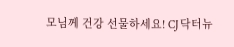모님께 건강 선물하세요! CJ 닥터뉴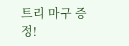트리 마구 증정!